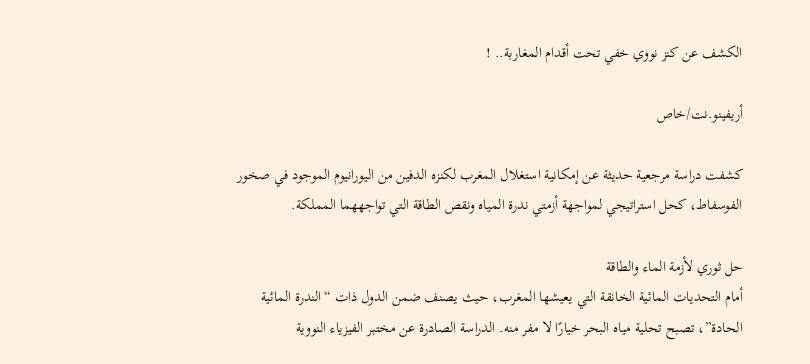الكشف عن كنز نووي خفي تحت أقدام المغاربة.. !

أريفينو.نت/خاص

كشفت دراسة مرجعية حديثة عن إمكانية استغلال المغرب لكنزه الدفين من اليورانيوم الموجود في صخور الفوسفاط، كحل استراتيجي لمواجهة أزمتي ندرة المياه ونقص الطاقة التي تواجههما المملكة.

حل ثوري لأزمة الماء والطاقة
أمام التحديات المائية الخانقة التي يعيشها المغرب، حيث يصنف ضمن الدول ذات “الندرة المائية الحادة”، تصبح تحلية مياه البحر خيارًا لا مفر منه. الدراسة الصادرة عن مختبر الفيزياء النووية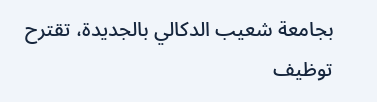بجامعة شعيب الدكالي بالجديدة، تقترح توظيف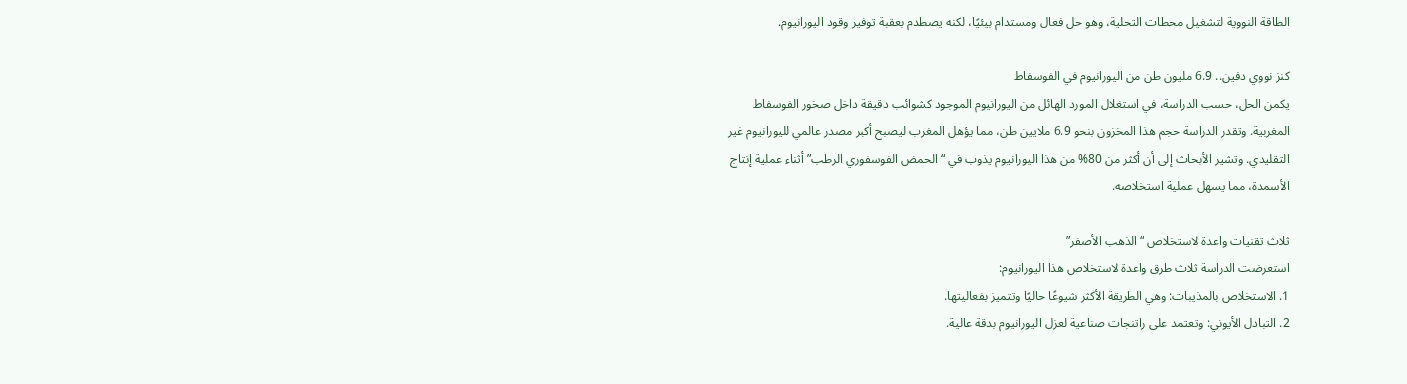الطاقة النووية لتشغيل محطات التحلية، وهو حل فعال ومستدام بيئيًا، لكنه يصطدم بعقبة توفير وقود اليورانيوم.

كنز نووي دفين.. 6.9 مليون طن من اليورانيوم في الفوسفاط
يكمن الحل، حسب الدراسة، في استغلال المورد الهائل من اليورانيوم الموجود كشوائب دقيقة داخل صخور الفوسفاط المغربية. وتقدر الدراسة حجم هذا المخزون بنحو 6.9 ملايين طن، مما يؤهل المغرب ليصبح أكبر مصدر عالمي لليورانيوم غير التقليدي. وتشير الأبحاث إلى أن أكثر من 80% من هذا اليورانيوم يذوب في “الحمض الفوسفوري الرطب” أثناء عملية إنتاج الأسمدة، مما يسهل عملية استخلاصه.

ثلاث تقنيات واعدة لاستخلاص “الذهب الأصفر”
استعرضت الدراسة ثلاث طرق واعدة لاستخلاص هذا اليورانيوم:
1. الاستخلاص بالمذيبات: وهي الطريقة الأكثر شيوعًا حاليًا وتتميز بفعاليتها.
2. التبادل الأيوني: وتعتمد على راتنجات صناعية لعزل اليورانيوم بدقة عالية.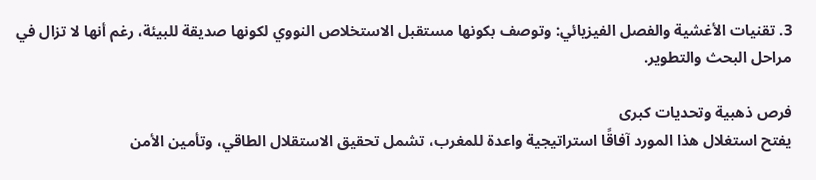3. تقنيات الأغشية والفصل الفيزيائي: وتوصف بكونها مستقبل الاستخلاص النووي لكونها صديقة للبيئة، رغم أنها لا تزال في مراحل البحث والتطوير.

فرص ذهبية وتحديات كبرى
يفتح استغلال هذا المورد آفاقًا استراتيجية واعدة للمغرب، تشمل تحقيق الاستقلال الطاقي، وتأمين الأمن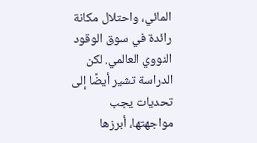المائي، واحتلال مكانة رائدة في سوق الوقود النووي العالمي. لكن الدراسة تشير أيضًا إلى تحديات يجب مواجهتها، أبرزها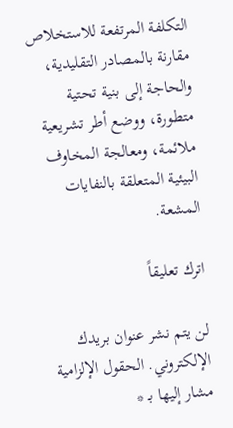التكلفة المرتفعة للاستخلاص مقارنة بالمصادر التقليدية، والحاجة إلى بنية تحتية متطورة، ووضع أطر تشريعية ملائمة، ومعالجة المخاوف البيئية المتعلقة بالنفايات المشعة.

اترك تعليقاً

لن يتم نشر عنوان بريدك الإلكتروني. الحقول الإلزامية مشار إليها بـ *